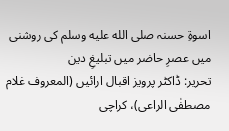اسوۃِ حسنہ صلى الله عليه وسلم کی روشنی میں عصرِ حاضر میں تبلیغِ دین
تحریر: ڈاکٹر پرویز اقبال ارائیں (المعروف غلام مصطفٰی الراعی)، کراچی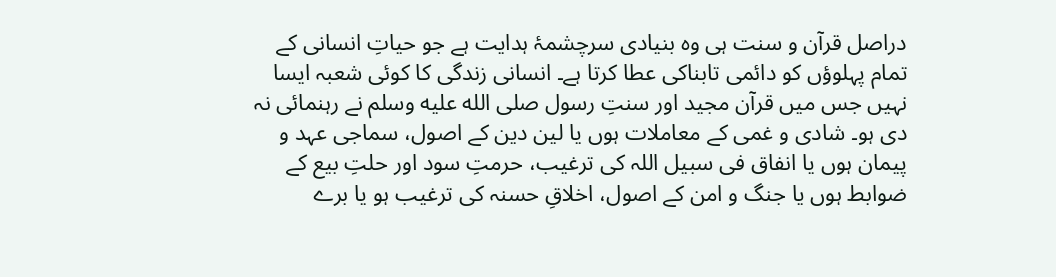دراصل قرآن و سنت ہی وہ بنیادی سرچشمۂ ہدایت ہے جو حیاتِ انسانی کے تمام پہلوؤں کو دائمی تابناکی عطا کرتا ہے۔ انسانی زندگی کا کوئی شعبہ ایسا نہیں جس میں قرآن مجید اور سنتِ رسول صلى الله عليه وسلم نے رہنمائی نہ دی ہو۔ شادی و غمی کے معاملات ہوں یا لین دین کے اصول، سماجی عہد و پیمان ہوں یا انفاق فی سبیل اللہ کی ترغیب، حرمتِ سود اور حلتِ بیع کے ضوابط ہوں یا جنگ و امن کے اصول، اخلاقِ حسنہ کی ترغیب ہو یا برے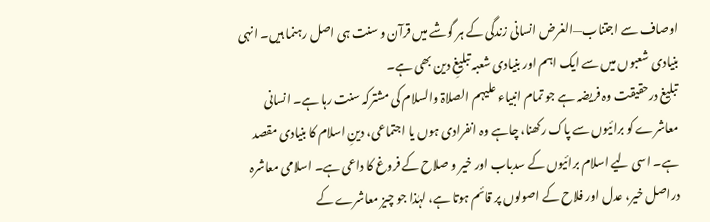اوصاف سے اجتناب—الغرض انسانی زندگی کے ہر گوشے میں قرآن و سنت ہی اصل رہنما ہیں۔ انہی بنیادی شعبوں میں سے ایک اہم اور بنیادی شعبہ تبلیغِ دین بھی ہے۔
تبلیغ درحقیقت وہ فریضہ ہے جو تمام انبیاء علیہم الصلاۃ والسلام کی مشترکہ سنت رہا ہے۔ انسانی معاشرے کو برائیوں سے پاک رکھنا، چاہے وہ انفرادی ہوں یا اجتماعی، دینِ اسلام کا بنیادی مقصد ہے۔ اسی لیے اسلام برائیوں کے سدباب اور خیر و صلاح کے فروغ کا داعی ہے۔ اسلامی معاشرہ دراصل خیر، عدل اور فلاح کے اصولوں پر قائم ہوتا ہے، لہٰذا جو چیز معاشرے کے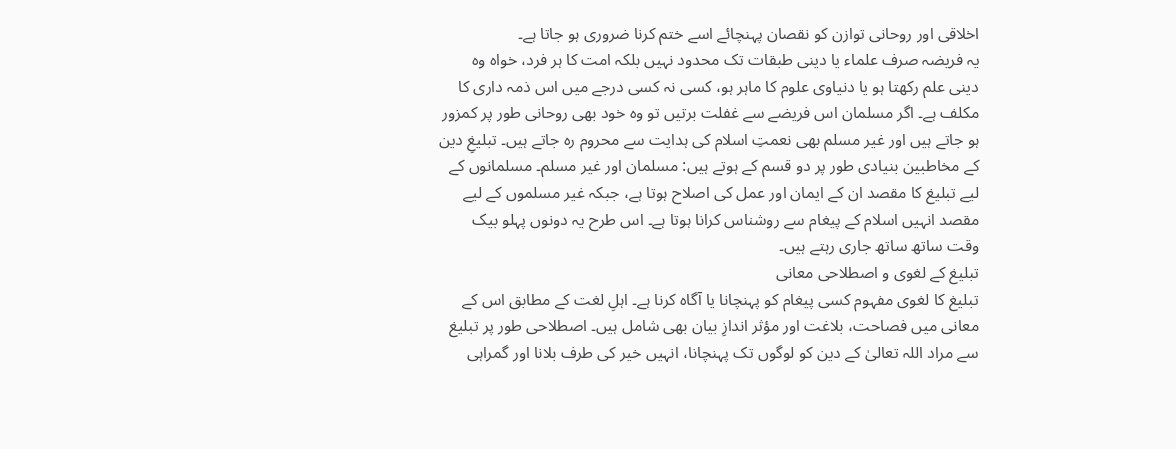اخلاقی اور روحانی توازن کو نقصان پہنچائے اسے ختم کرنا ضروری ہو جاتا ہے۔
یہ فریضہ صرف علماء یا دینی طبقات تک محدود نہیں بلکہ امت کا ہر فرد، خواہ وہ دینی علم رکھتا ہو یا دنیاوی علوم کا ماہر ہو، کسی نہ کسی درجے میں اس ذمہ داری کا مکلف ہے۔ اگر مسلمان اس فریضے سے غفلت برتیں تو وہ خود بھی روحانی طور پر کمزور ہو جاتے ہیں اور غیر مسلم بھی نعمتِ اسلام کی ہدایت سے محروم رہ جاتے ہیں۔ تبلیغِ دین کے مخاطبین بنیادی طور پر دو قسم کے ہوتے ہیں: مسلمان اور غیر مسلم۔ مسلمانوں کے لیے تبلیغ کا مقصد ان کے ایمان اور عمل کی اصلاح ہوتا ہے، جبکہ غیر مسلموں کے لیے مقصد انہیں اسلام کے پیغام سے روشناس کرانا ہوتا ہے۔ اس طرح یہ دونوں پہلو بیک وقت ساتھ ساتھ جاری رہتے ہیں۔
تبلیغ کے لغوی و اصطلاحی معانی
تبلیغ کا لغوی مفہوم کسی پیغام کو پہنچانا یا آگاہ کرنا ہے۔ اہلِ لغت کے مطابق اس کے معانی میں فصاحت، بلاغت اور مؤثر اندازِ بیان بھی شامل ہیں۔ اصطلاحی طور پر تبلیغ سے مراد اللہ تعالیٰ کے دین کو لوگوں تک پہنچانا، انہیں خیر کی طرف بلانا اور گمراہی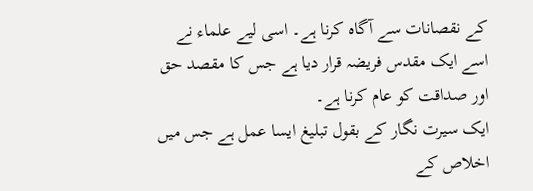کے نقصانات سے آگاہ کرنا ہے۔ اسی لیے علماء نے اسے ایک مقدس فریضہ قرار دیا ہے جس کا مقصد حق اور صداقت کو عام کرنا ہے۔
ایک سیرت نگار کے بقول تبلیغ ایسا عمل ہے جس میں اخلاص کے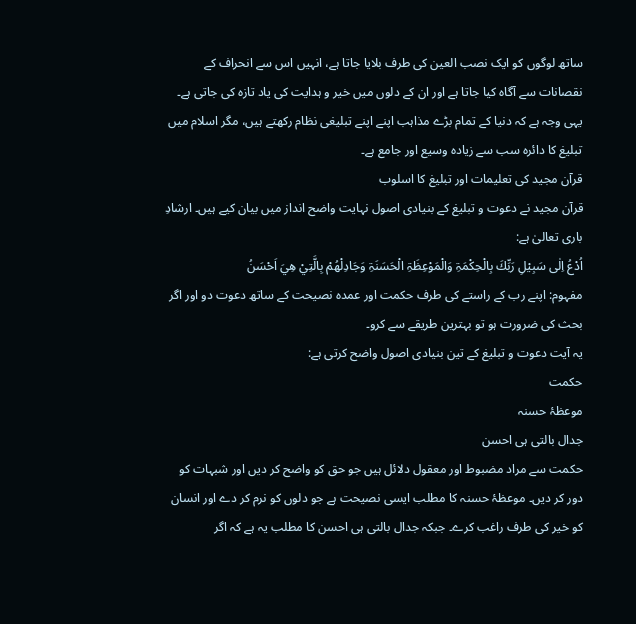ساتھ لوگوں کو ایک نصب العین کی طرف بلایا جاتا ہے، انہیں اس سے انحراف کے نقصانات سے آگاہ کیا جاتا ہے اور ان کے دلوں میں خیر و ہدایت کی یاد تازہ کی جاتی ہے۔ یہی وجہ ہے کہ دنیا کے تمام بڑے مذاہب اپنے اپنے تبلیغی نظام رکھتے ہیں، مگر اسلام میں تبلیغ کا دائرہ سب سے زیادہ وسیع اور جامع ہے۔
قرآن مجید کی تعلیمات اور تبلیغ کا اسلوب
قرآن مجید نے دعوت و تبلیغ کے بنیادی اصول نہایت واضح انداز میں بیان کیے ہیں۔ ارشادِ باری تعالیٰ ہے:
اُدْعُ اِلٰى سَبِيْلِ رَبِّكَ بِالْحِكْمَۃِ وَالْمَوْعِظَۃِ الْحَسَنَۃِ وَجَادِلْهُمْ بِالَّتِيْ هِيَ اَحْسَنُ
مفہوم: اپنے رب کے راستے کی طرف حکمت اور عمدہ نصیحت کے ساتھ دعوت دو اور اگر بحث کی ضرورت ہو تو بہترین طریقے سے کرو۔
یہ آیت دعوت و تبلیغ کے تین بنیادی اصول واضح کرتی ہے:
حکمت
موعظۂ حسنہ
جدال بالتی ہی احسن
حکمت سے مراد مضبوط اور معقول دلائل ہیں جو حق کو واضح کر دیں اور شبہات کو دور کر دیں۔ موعظۂ حسنہ کا مطلب ایسی نصیحت ہے جو دلوں کو نرم کر دے اور انسان کو خیر کی طرف راغب کرے۔ جبکہ جدال بالتی ہی احسن کا مطلب یہ ہے کہ اگر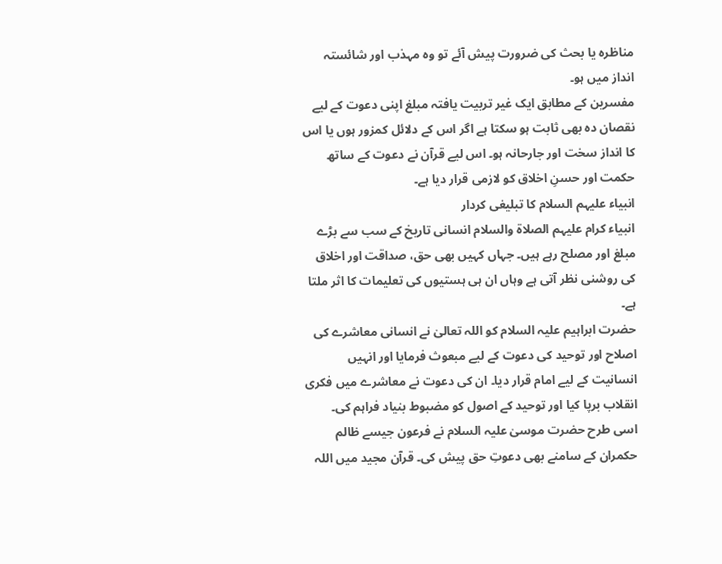مناظرہ یا بحث کی ضرورت پیش آئے تو وہ مہذب اور شائستہ انداز میں ہو۔
مفسرین کے مطابق ایک غیر تربیت یافتہ مبلغ اپنی دعوت کے لیے نقصان دہ بھی ثابت ہو سکتا ہے اگر اس کے دلائل کمزور ہوں یا اس کا انداز سخت اور جارحانہ ہو۔ اس لیے قرآن نے دعوت کے ساتھ حکمت اور حسنِ اخلاق کو لازمی قرار دیا ہے۔
انبیاء علیہم السلام کا تبلیغی کردار
انبیاء کرام علیہم الصلاۃ والسلام انسانی تاریخ کے سب سے بڑے مبلغ اور مصلح رہے ہیں۔ جہاں کہیں بھی حق، صداقت اور اخلاق کی روشنی نظر آتی ہے وہاں ان ہی ہستیوں کی تعلیمات کا اثر ملتا ہے۔
حضرت ابراہیم علیہ السلام کو اللہ تعالیٰ نے انسانی معاشرے کی اصلاح اور توحید کی دعوت کے لیے مبعوث فرمایا اور انہیں انسانیت کے لیے امام قرار دیا۔ ان کی دعوت نے معاشرے میں فکری انقلاب برپا کیا اور توحید کے اصول کو مضبوط بنیاد فراہم کی۔
اسی طرح حضرت موسیٰ علیہ السلام نے فرعون جیسے ظالم حکمران کے سامنے بھی دعوتِ حق پیش کی۔ قرآن مجید میں اللہ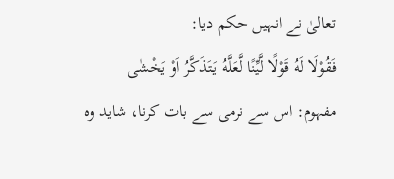تعالیٰ نے انہیں حکم دیا:
فَقُوْلَا لَهُ قَوْلًا لَّيِّنًا لَّعَلَّهُ يَتَذَكَّرُ اَوْ يَخْشٰى
مفہوم: اس سے نرمی سے بات کرنا، شاید وہ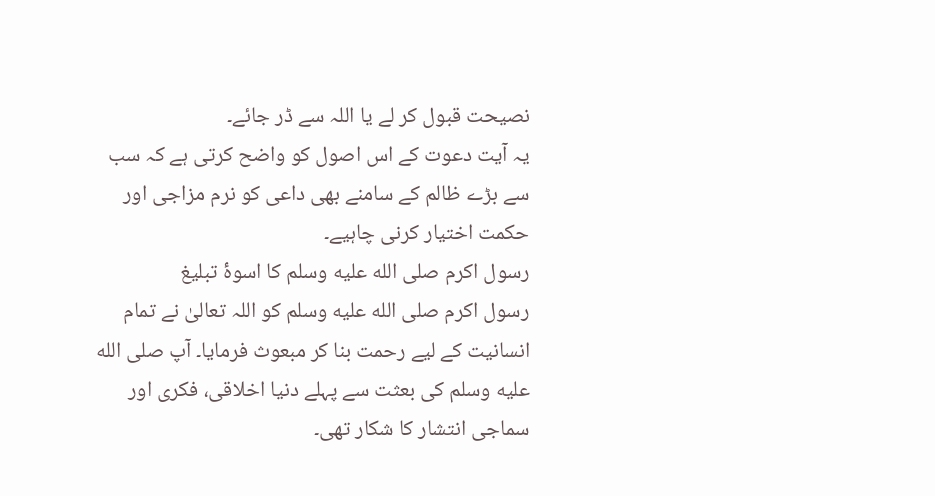نصیحت قبول کر لے یا اللہ سے ڈر جائے۔
یہ آیت دعوت کے اس اصول کو واضح کرتی ہے کہ سب سے بڑے ظالم کے سامنے بھی داعی کو نرم مزاجی اور حکمت اختیار کرنی چاہیے۔
رسول اکرم صلى الله عليه وسلم کا اسوۂ تبلیغ
رسول اکرم صلى الله عليه وسلم کو اللہ تعالیٰ نے تمام انسانیت کے لیے رحمت بنا کر مبعوث فرمایا۔ آپ صلى الله عليه وسلم کی بعثت سے پہلے دنیا اخلاقی، فکری اور سماجی انتشار کا شکار تھی۔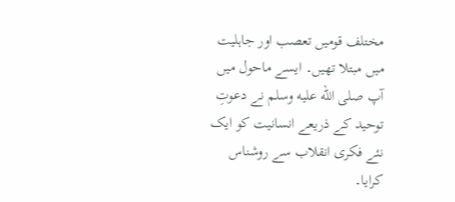مختلف قومیں تعصب اور جاہلیت میں مبتلا تھیں۔ ایسے ماحول میں آپ صلى الله عليه وسلم نے دعوتِ توحید کے ذریعے انسانیت کو ایک نئے فکری انقلاب سے روشناس کرایا۔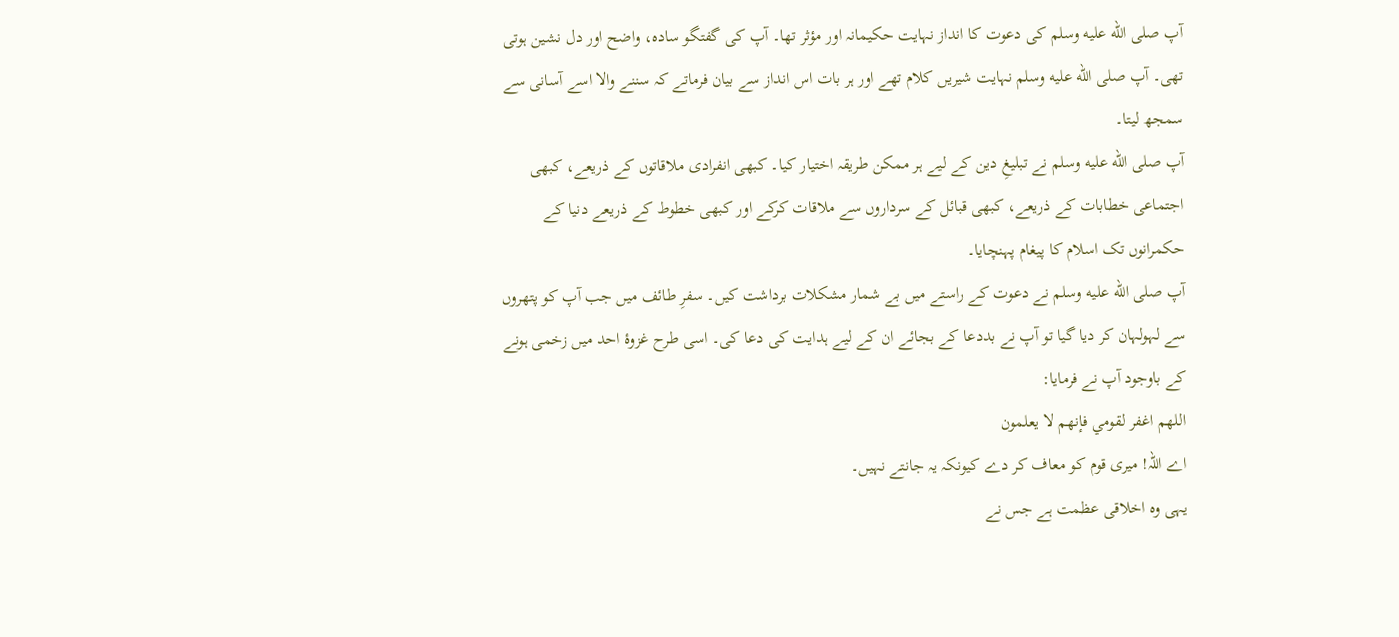آپ صلى الله عليه وسلم کی دعوت کا انداز نہایت حکیمانہ اور مؤثر تھا۔ آپ کی گفتگو سادہ، واضح اور دل نشین ہوتی تھی۔ آپ صلى الله عليه وسلم نہایت شیریں کلام تھے اور ہر بات اس انداز سے بیان فرماتے کہ سننے والا اسے آسانی سے سمجھ لیتا۔
آپ صلى الله عليه وسلم نے تبلیغِ دین کے لیے ہر ممکن طریقہ اختیار کیا۔ کبھی انفرادی ملاقاتوں کے ذریعے، کبھی اجتماعی خطابات کے ذریعے، کبھی قبائل کے سرداروں سے ملاقات کرکے اور کبھی خطوط کے ذریعے دنیا کے حکمرانوں تک اسلام کا پیغام پہنچایا۔
آپ صلى الله عليه وسلم نے دعوت کے راستے میں بے شمار مشکلات برداشت کیں۔ سفرِ طائف میں جب آپ کو پتھروں سے لہولہان کر دیا گیا تو آپ نے بددعا کے بجائے ان کے لیے ہدایت کی دعا کی۔ اسی طرح غزوۂ احد میں زخمی ہونے کے باوجود آپ نے فرمایا:
اللهم اغفر لقومي فإنهم لا يعلمون
اے اللہ! میری قوم کو معاف کر دے کیونکہ یہ جانتے نہیں۔
یہی وہ اخلاقی عظمت ہے جس نے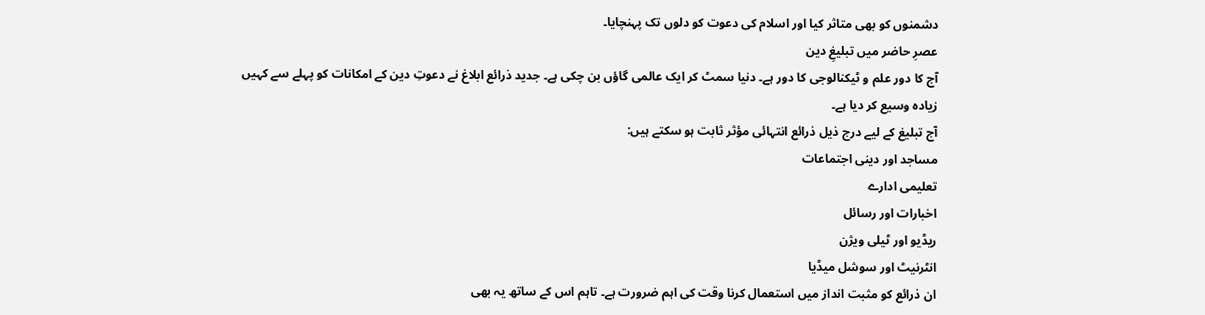دشمنوں کو بھی متاثر کیا اور اسلام کی دعوت کو دلوں تک پہنچایا۔
عصرِ حاضر میں تبلیغِ دین
آج کا دور علم و ٹیکنالوجی کا دور ہے۔ دنیا سمٹ کر ایک عالمی گاؤں بن چکی ہے۔ جدید ذرائع ابلاغ نے دعوتِ دین کے امکانات کو پہلے سے کہیں زیادہ وسیع کر دیا ہے۔
آج تبلیغ کے لیے درج ذیل ذرائع انتہائی مؤثر ثابت ہو سکتے ہیں:
مساجد اور دینی اجتماعات
تعلیمی ادارے
اخبارات اور رسائل
ریڈیو اور ٹیلی ویژن
انٹرنیٹ اور سوشل میڈیا
ان ذرائع کو مثبت انداز میں استعمال کرنا وقت کی اہم ضرورت ہے۔ تاہم اس کے ساتھ یہ بھی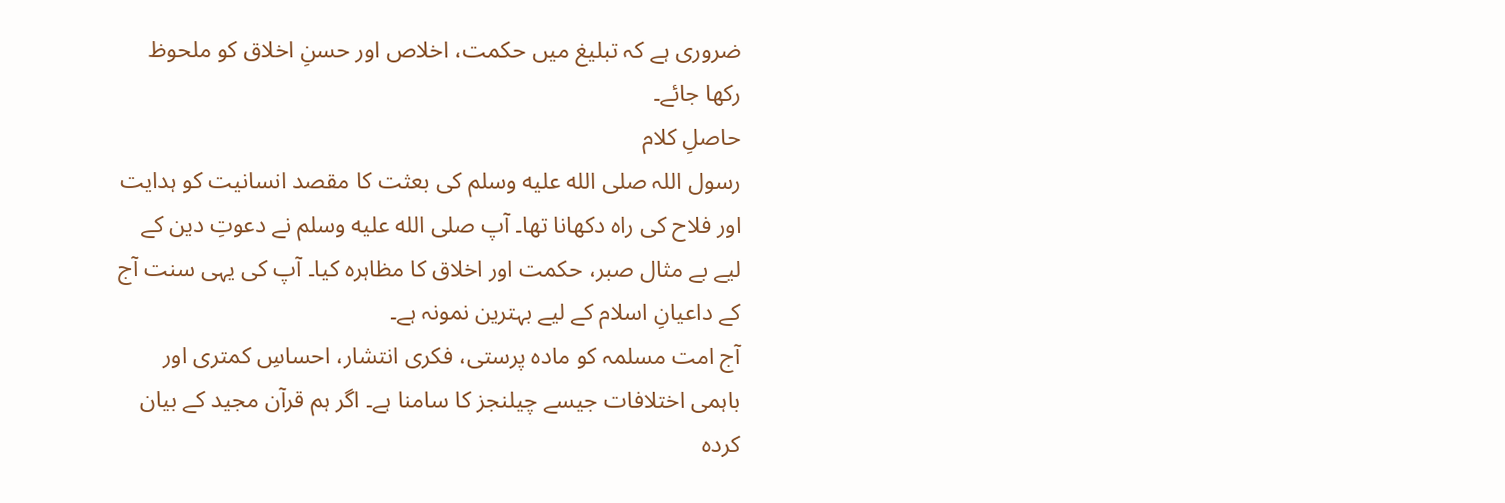ضروری ہے کہ تبلیغ میں حکمت، اخلاص اور حسنِ اخلاق کو ملحوظ رکھا جائے۔
حاصلِ کلام
رسول اللہ صلى الله عليه وسلم کی بعثت کا مقصد انسانیت کو ہدایت اور فلاح کی راہ دکھانا تھا۔ آپ صلى الله عليه وسلم نے دعوتِ دین کے لیے بے مثال صبر، حکمت اور اخلاق کا مظاہرہ کیا۔ آپ کی یہی سنت آج کے داعیانِ اسلام کے لیے بہترین نمونہ ہے۔
آج امت مسلمہ کو مادہ پرستی، فکری انتشار، احساسِ کمتری اور باہمی اختلافات جیسے چیلنجز کا سامنا ہے۔ اگر ہم قرآن مجید کے بیان کردہ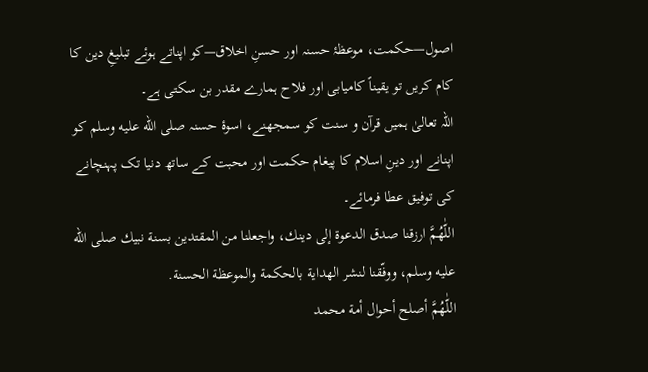اصول—حکمت، موعظۂ حسنہ اور حسنِ اخلاق—کو اپناتے ہوئے تبلیغِ دین کا کام کریں تو یقیناً کامیابی اور فلاح ہمارے مقدر بن سکتی ہے۔
اللہ تعالیٰ ہمیں قرآن و سنت کو سمجھنے، اسوۂ حسنہ صلى الله عليه وسلم کو اپنانے اور دینِ اسلام کا پیغام حکمت اور محبت کے ساتھ دنیا تک پہنچانے کی توفیق عطا فرمائے۔
اللّٰهُمَّ ارزقنا صدق الدعوة إلى دينك، واجعلنا من المقتدين بسنة نبيك صلى الله عليه وسلم، ووفّقنا لنشر الهداية بالحكمة والموعظة الحسنة.
اللّٰهُمَّ أصلح أحوال أمة محمد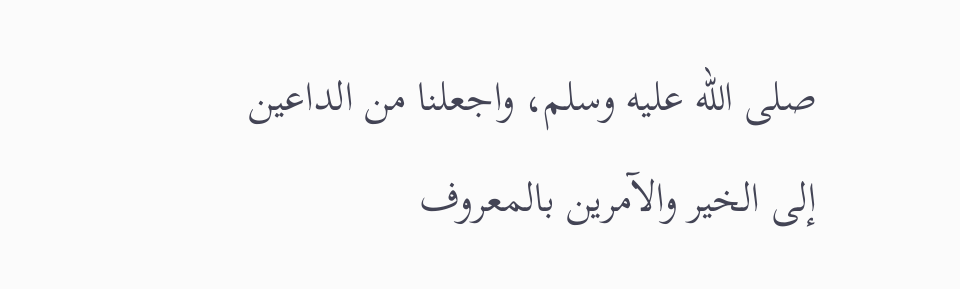صلى الله عليه وسلم، واجعلنا من الداعين إلى الخير والآمرين بالمعروف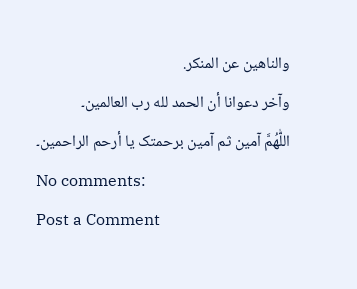والناهين عن المنكر.
وآخر دعوانا أن الحمد لله رب العالمين۔
اللّٰهُمَّ آمین ثم آمین برحمتک یا أرحم الراحمین۔
No comments:
Post a Comment